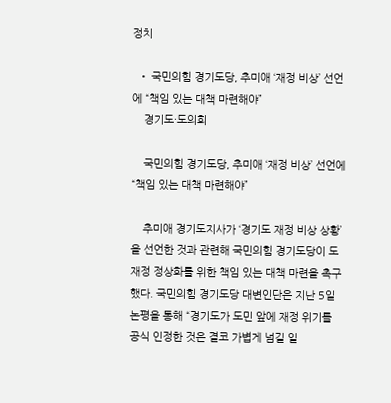정치

  • 국민의힘 경기도당, 추미애 ‘재정 비상’ 선언에 “책임 있는 대책 마련해야”
    경기도·도의회

    국민의힘 경기도당, 추미애 ‘재정 비상’ 선언에 “책임 있는 대책 마련해야”

    추미애 경기도지사가 ‘경기도 재정 비상 상황’을 선언한 것과 관련해 국민의힘 경기도당이 도 재정 정상화를 위한 책임 있는 대책 마련을 촉구했다. 국민의힘 경기도당 대변인단은 지난 5일 논평을 통해 “경기도가 도민 앞에 재정 위기를 공식 인정한 것은 결코 가볍게 넘길 일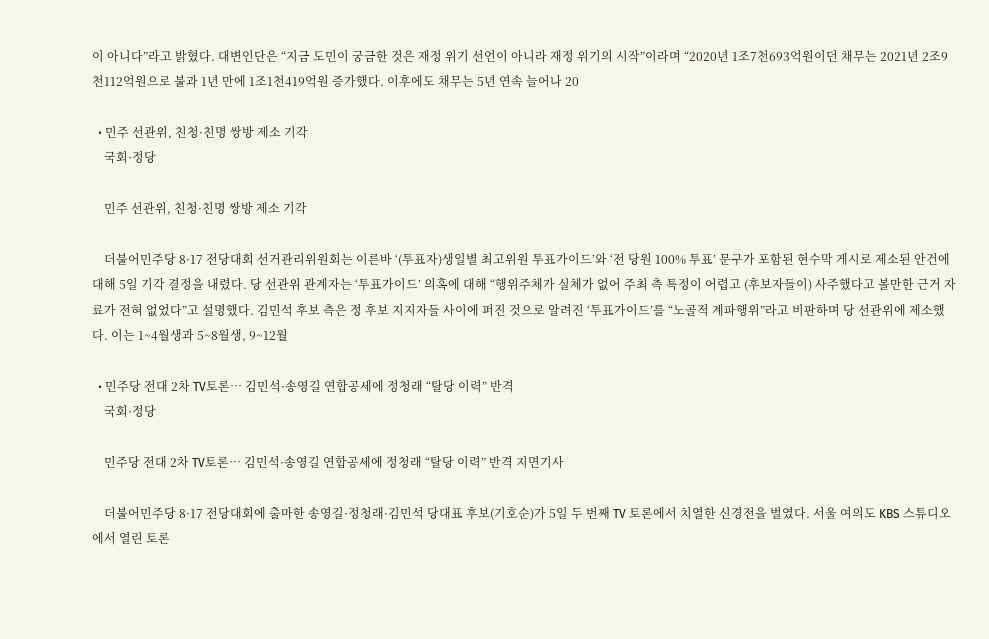이 아니다”라고 밝혔다. 대변인단은 “지금 도민이 궁금한 것은 재정 위기 선언이 아니라 재정 위기의 시작”이라며 “2020년 1조7천693억원이던 채무는 2021년 2조9천112억원으로 불과 1년 만에 1조1천419억원 증가했다. 이후에도 채무는 5년 연속 늘어나 20

  • 민주 선관위, 친청·친명 쌍방 제소 기각
    국회·정당

    민주 선관위, 친청·친명 쌍방 제소 기각

    더불어민주당 8·17 전당대회 선거관리위원회는 이른바 ‘(투표자)생일별 최고위원 투표가이드’와 ‘전 당원 100% 투표’ 문구가 포함된 현수막 게시로 제소된 안건에 대해 5일 기각 결정을 내렸다. 당 선관위 관계자는 ‘투표가이드’ 의혹에 대해 “행위주체가 실체가 없어 주최 측 특정이 어렵고 (후보자들이) 사주했다고 볼만한 근거 자료가 전혀 없었다”고 설명했다. 김민석 후보 측은 정 후보 지지자들 사이에 퍼진 것으로 알려진 ‘투표가이드’를 “노골적 계파행위”라고 비판하며 당 선관위에 제소했다. 이는 1~4월생과 5~8월생, 9~12월

  • 민주당 전대 2차 TV토론… 김민석·송영길 연합공세에 정청래 “탈당 이력” 반격
    국회·정당

    민주당 전대 2차 TV토론… 김민석·송영길 연합공세에 정청래 “탈당 이력” 반격 지면기사

    더불어민주당 8·17 전당대회에 출마한 송영길·정청래·김민석 당대표 후보(기호순)가 5일 두 번째 TV 토론에서 치열한 신경전을 벌였다. 서울 여의도 KBS 스튜디오에서 열린 토론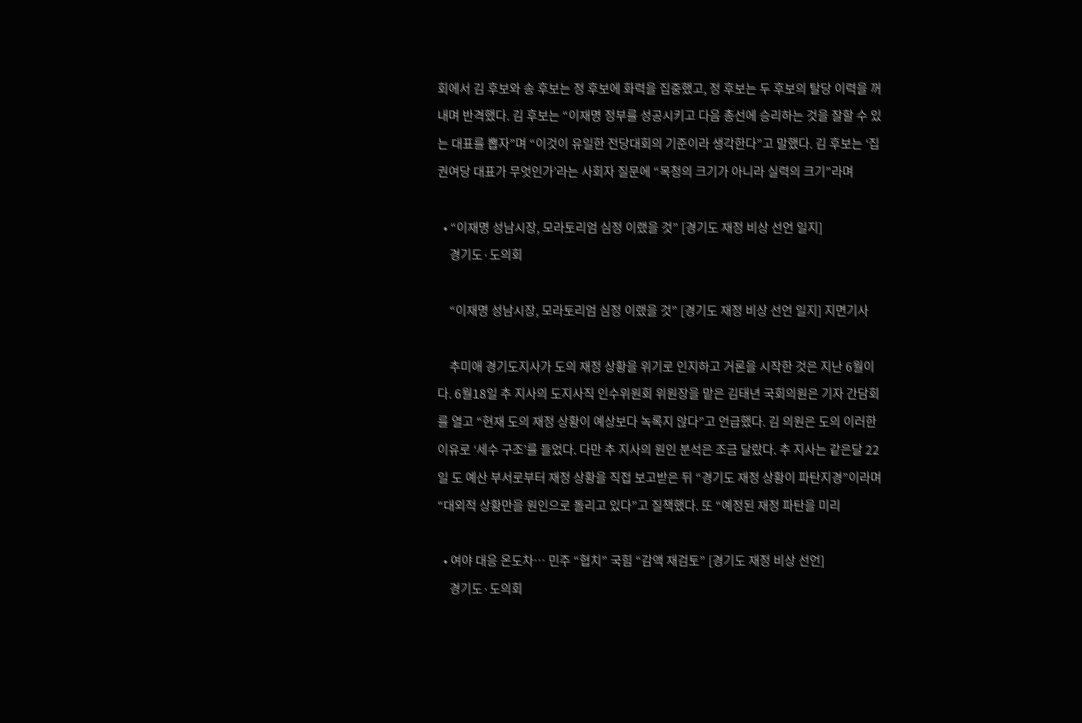회에서 김 후보와 송 후보는 정 후보에 화력을 집중했고, 정 후보는 두 후보의 탈당 이력을 꺼내며 반격했다. 김 후보는 “이재명 정부를 성공시키고 다음 총선에 승리하는 것을 잘할 수 있는 대표를 뽑자”며 “이것이 유일한 전당대회의 기준이라 생각한다”고 말했다. 김 후보는 ‘집권여당 대표가 무엇인가’라는 사회자 질문에 “목청의 크기가 아니라 실력의 크기”라며

  • “이재명 성남시장, 모라토리엄 심정 이랬을 것” [경기도 재정 비상 선언 일지]
    경기도·도의회

    “이재명 성남시장, 모라토리엄 심정 이랬을 것” [경기도 재정 비상 선언 일지] 지면기사

    추미애 경기도지사가 도의 재정 상황을 위기로 인지하고 거론을 시작한 것은 지난 6월이다. 6월18일 추 지사의 도지사직 인수위원회 위원장을 맡은 김태년 국회의원은 기자 간담회를 열고 “현재 도의 재정 상황이 예상보다 녹록지 않다”고 언급했다. 김 의원은 도의 이러한 이유로 ‘세수 구조’를 들었다. 다만 추 지사의 원인 분석은 조금 달랐다. 추 지사는 같은달 22일 도 예산 부서로부터 재정 상황을 직접 보고받은 뒤 “경기도 재정 상황이 파탄지경”이라며 “대외적 상황만을 원인으로 돌리고 있다”고 질책했다. 또 “예정된 재정 파탄을 미리

  • 여야 대응 온도차… 민주 “협치” 국힘 “감액 재검토” [경기도 재정 비상 선언]
    경기도·도의회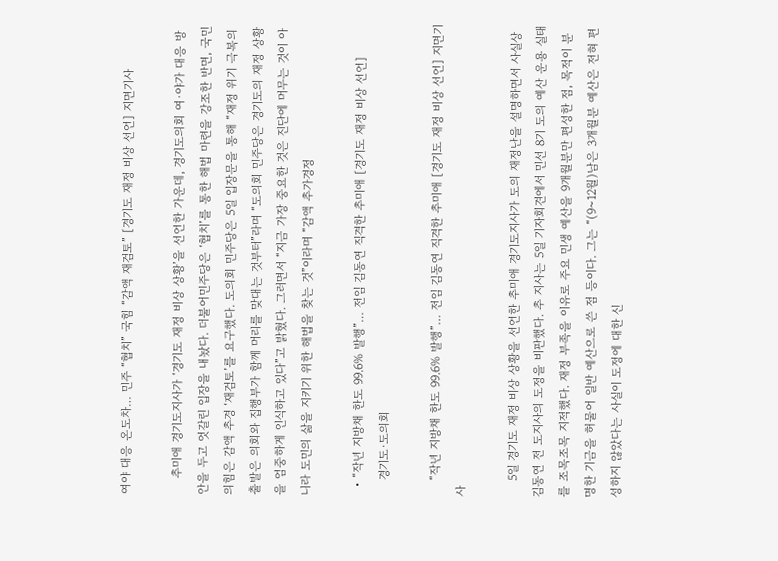여야 대응 온도차… 민주 “협치” 국힘 “감액 재검토” [경기도 재정 비상 선언] 지면기사

    추미애 경기도지사가 ‘경기도 재정 비상 상황’을 선언한 가운데, 경기도의회 여·야가 대응 방안을 두고 엇갈린 입장을 내놨다. 더불어민주당은 ‘협치’를 통한 해법 마련을 강조한 반면, 국민의힘은 감액 추경 ‘재검토’를 요구했다. 도의회 민주당은 5일 입장문을 통해 “재정 위기 극복의 출발은 의회와 집행부가 함께 머리를 맞대는 것부터”라며 “도의회 민주당은 경기도의 재정 상황을 엄중하게 인식하고 있다”고 밝혔다. 그러면서 “지금 가장 중요한 것은 진단에 머무는 것이 아니라 도민의 삶을 지키기 위한 해법을 찾는 것”이라며 “감액 추가경정

  • “작년 지방채 한도 99.6% 발행”… 전임 김동연 직격한 추미애 [경기도 재정 비상 선언]
    경기도·도의회

    “작년 지방채 한도 99.6% 발행”… 전임 김동연 직격한 추미애 [경기도 재정 비상 선언] 지면기사

    5일 경기도 재정 비상 상황을 선언한 추미애 경기도지사가 도의 재정난을 설명하면서 사실상 김동연 전 도지사의 도정을 비판했다. 추 지사는 5일 기자회견에서 민선 8기 도의 예산 운용 실태를 조목조목 지적했다. 재정 부족을 이유로 주요 민생 예산을 9개월분만 편성한 점, 목적이 분명한 기금을 허물어 일반 예산으로 쓴 점 등이다. 그는 “(9~12월)남은 3개월분 예산은 전혀 편성하지 않았다는 사실이 도정에 대한 신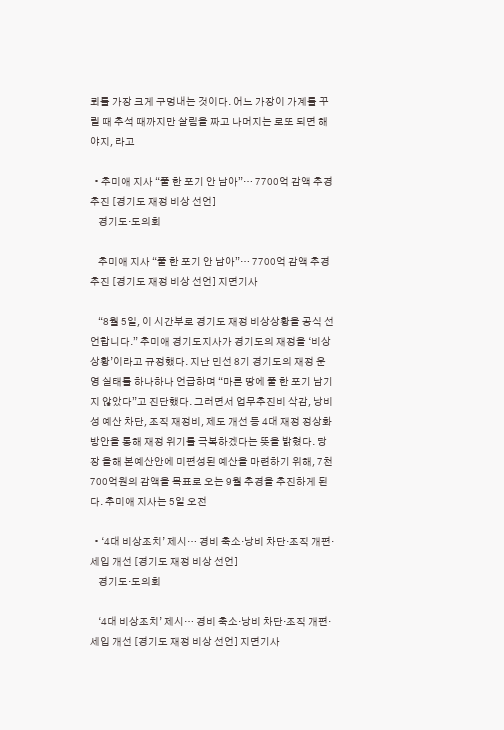뢰를 가장 크게 구멍내는 것이다. 어느 가장이 가계를 꾸릴 때 추석 때까지만 살림을 짜고 나머지는 로또 되면 해야지, 라고

  • 추미애 지사 “풀 한 포기 안 남아”… 7700억 감액 추경 추진 [경기도 재정 비상 선언]
    경기도·도의회

    추미애 지사 “풀 한 포기 안 남아”… 7700억 감액 추경 추진 [경기도 재정 비상 선언] 지면기사

    “8월 5일, 이 시간부로 경기도 재정 비상상황을 공식 선언합니다.” 추미애 경기도지사가 경기도의 재정을 ‘비상상황’이라고 규정했다. 지난 민선 8기 경기도의 재정 운영 실태를 하나하나 언급하며 “마른 땅에 풀 한 포기 남기지 않았다”고 진단했다. 그러면서 업무추진비 삭감, 낭비성 예산 차단, 조직 재정비, 제도 개선 등 4대 재정 정상화 방안을 통해 재정 위기를 극복하겠다는 뜻을 밝혔다. 당장 올해 본예산안에 미편성된 예산을 마련하기 위해, 7천700억원의 감액을 목표로 오는 9월 추경을 추진하게 된다. 추미애 지사는 5일 오전

  • ‘4대 비상조치’ 제시… 경비 축소·낭비 차단·조직 개편·세입 개선 [경기도 재정 비상 선언]
    경기도·도의회

    ‘4대 비상조치’ 제시… 경비 축소·낭비 차단·조직 개편·세입 개선 [경기도 재정 비상 선언] 지면기사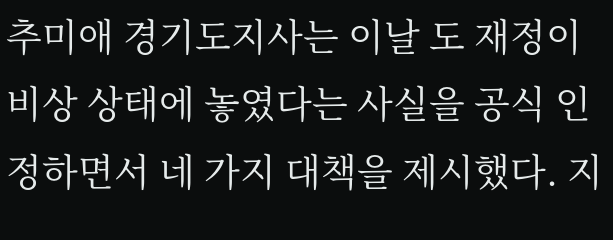추미애 경기도지사는 이날 도 재정이 비상 상태에 놓였다는 사실을 공식 인정하면서 네 가지 대책을 제시했다. 지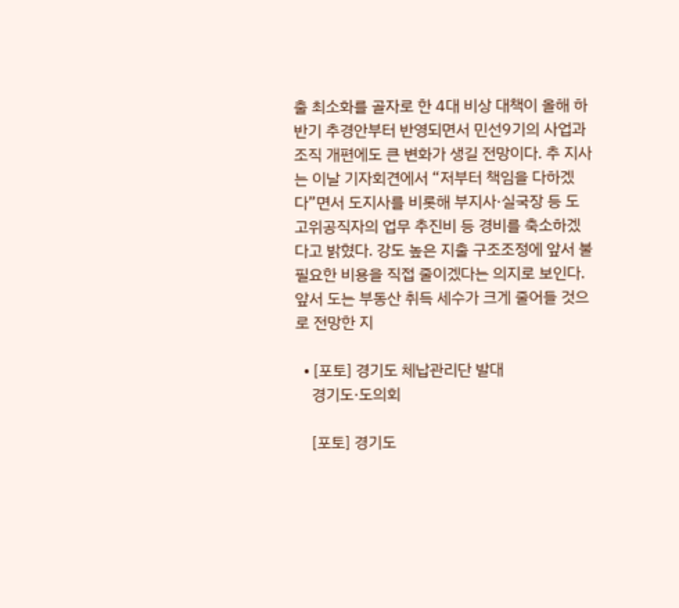출 최소화를 골자로 한 4대 비상 대책이 올해 하반기 추경안부터 반영되면서 민선9기의 사업과 조직 개편에도 큰 변화가 생길 전망이다. 추 지사는 이날 기자회견에서 “저부터 책임을 다하겠다”면서 도지사를 비롯해 부지사·실국장 등 도 고위공직자의 업무 추진비 등 경비를 축소하겠다고 밝혔다. 강도 높은 지출 구조조정에 앞서 불필요한 비용을 직접 줄이겠다는 의지로 보인다. 앞서 도는 부동산 취득 세수가 크게 줄어들 것으로 전망한 지

  • [포토] 경기도 체납관리단 발대
    경기도·도의회

    [포토] 경기도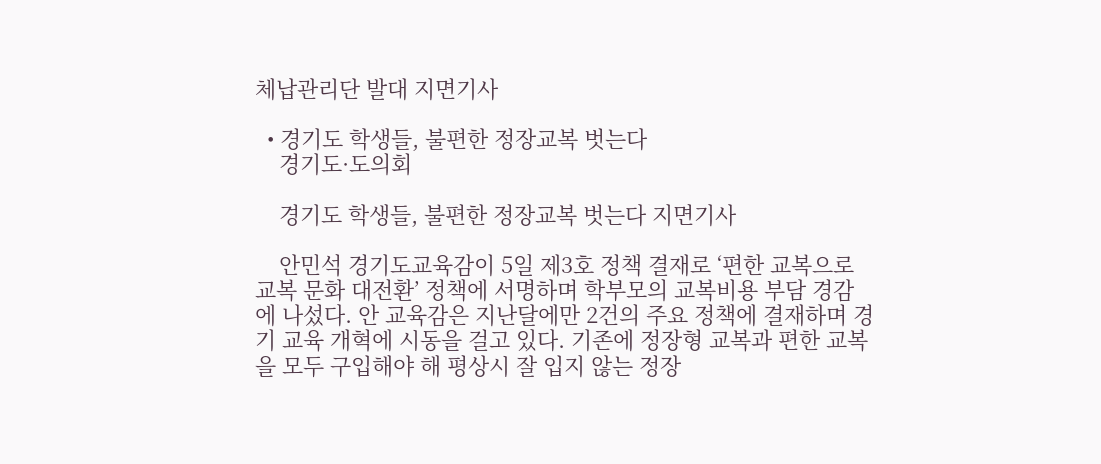체납관리단 발대 지면기사

  • 경기도 학생들, 불편한 정장교복 벗는다
    경기도·도의회

    경기도 학생들, 불편한 정장교복 벗는다 지면기사

    안민석 경기도교육감이 5일 제3호 정책 결재로 ‘편한 교복으로 교복 문화 대전환’ 정책에 서명하며 학부모의 교복비용 부담 경감에 나섰다. 안 교육감은 지난달에만 2건의 주요 정책에 결재하며 경기 교육 개혁에 시동을 걸고 있다. 기존에 정장형 교복과 편한 교복을 모두 구입해야 해 평상시 잘 입지 않는 정장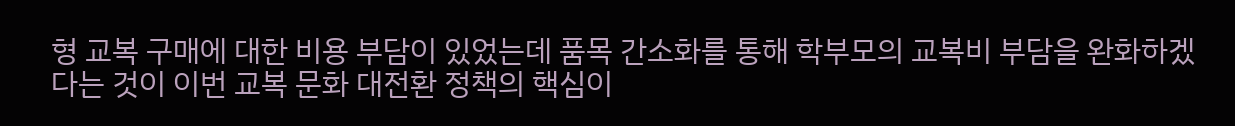형 교복 구매에 대한 비용 부담이 있었는데 품목 간소화를 통해 학부모의 교복비 부담을 완화하겠다는 것이 이번 교복 문화 대전환 정책의 핵심이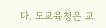다. 도교육청은 교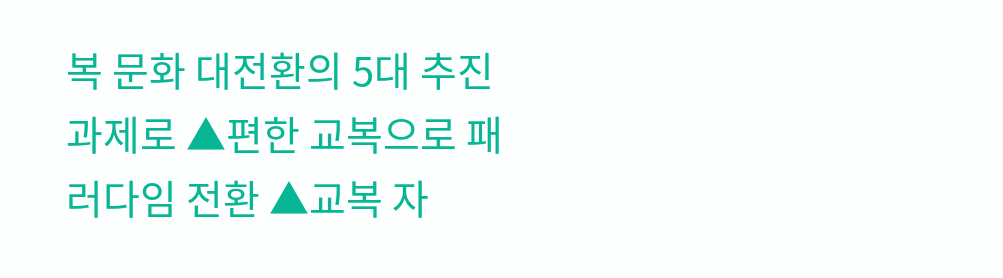복 문화 대전환의 5대 추진 과제로 ▲편한 교복으로 패러다임 전환 ▲교복 자